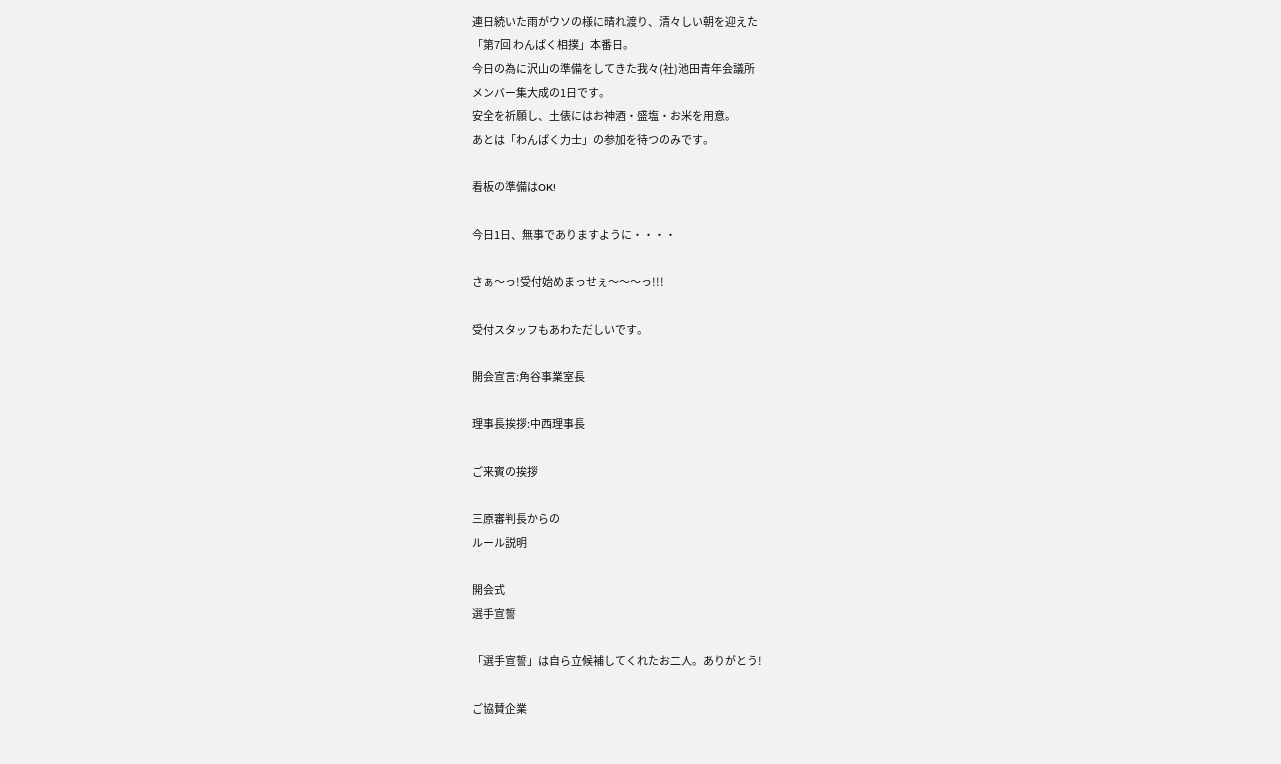連日続いた雨がウソの様に晴れ渡り、清々しい朝を迎えた
「第7回 わんぱく相撲」本番日。
今日の為に沢山の準備をしてきた我々(社)池田青年会議所
メンバー集大成の1日です。
安全を祈願し、土俵にはお神酒・盛塩・お米を用意。
あとは「わんぱく力士」の参加を待つのみです。

看板の準備はOK!

今日1日、無事でありますように・・・・

さぁ〜っ!受付始めまっせぇ〜〜〜っ!!!

受付スタッフもあわただしいです。

開会宣言:角谷事業室長

理事長挨拶:中西理事長

ご来賓の挨拶

三原審判長からの
ルール説明

開会式
選手宣誓

「選手宣誓」は自ら立候補してくれたお二人。ありがとう!

ご協賛企業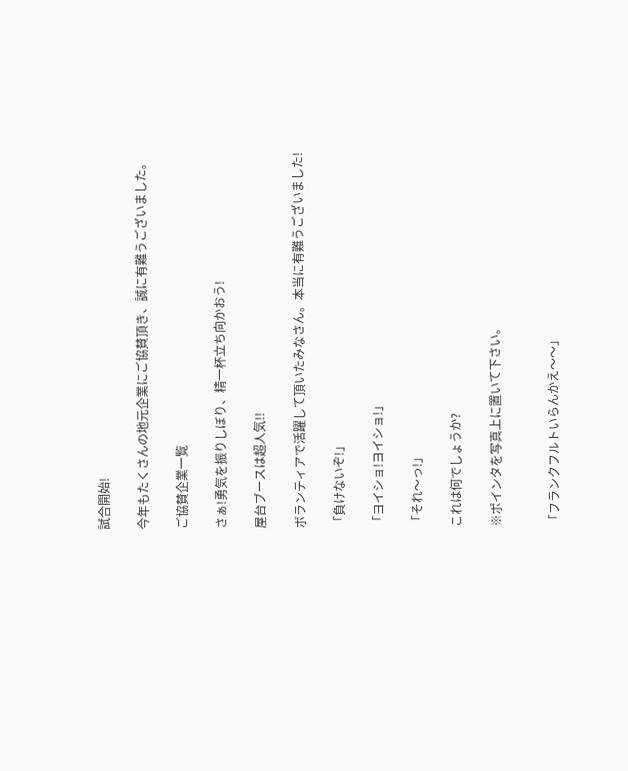試合開始!

今年もたくさんの地元企業にご協賛頂き、誠に有難うございました。

ご協賛企業一覧

さぁ!勇気を振りしぼり、精一杯立ち向かおう!

屋台ブースは超人気!!

ボランティアで活躍して頂いたみなさん。本当に有難うございました!

「負けないぞ!」

「ヨイショ!ヨイショ!」

「それ〜っ!」

これは何でしょうか?

※ポインタを写真上に置いて下さい。


「フランクフルトいらんかえ〜〜」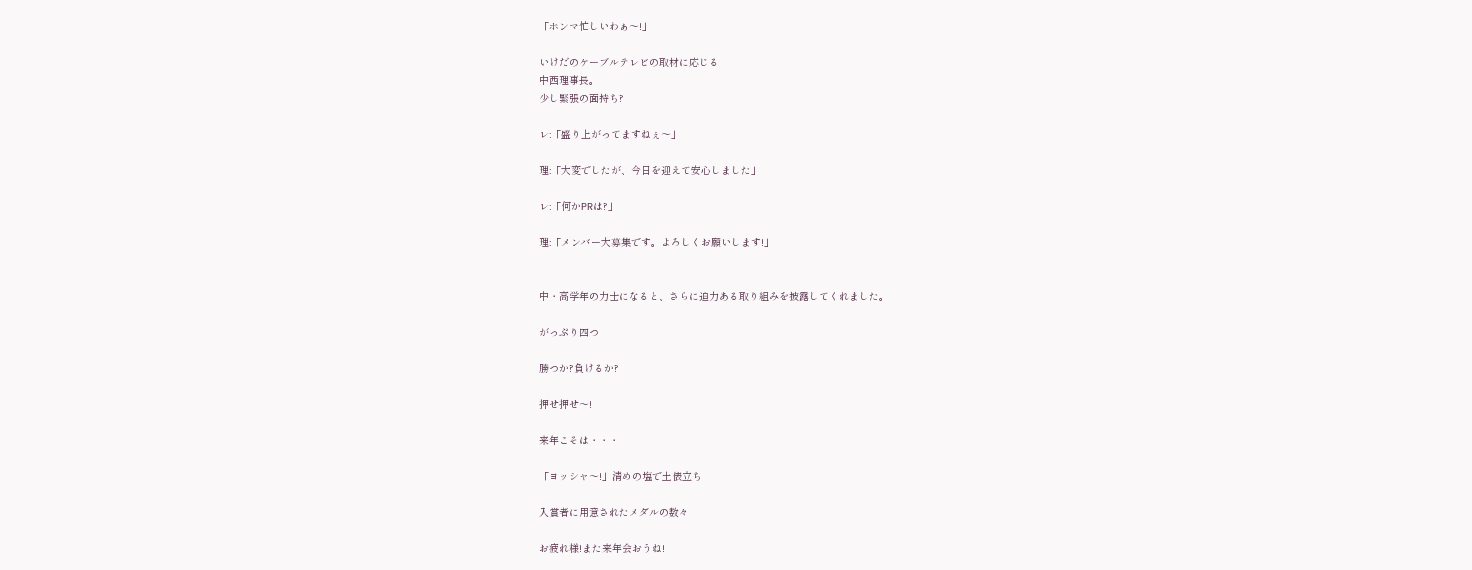「ホンマ忙しいわぁ〜!」

いけだのケーブルテレビの取材に応じる
中西理事長。
少し緊張の面持ち?

レ:「盛り上がってますねぇ〜」

理:「大変でしたが、今日を迎えて安心しました」

レ:「何かPRは?」

理:「メンバー大募集です。よろしくお願いします!」


中・高学年の力士になると、さらに迫力ある取り組みを披露してくれました。

がっぷり四つ

勝つか?負けるか?

押せ押せ〜!

来年こそは・・・

「ヨッシャ〜!」清めの塩で土俵立ち

入賞者に用意されたメダルの数々

お疲れ様!また来年会おうね!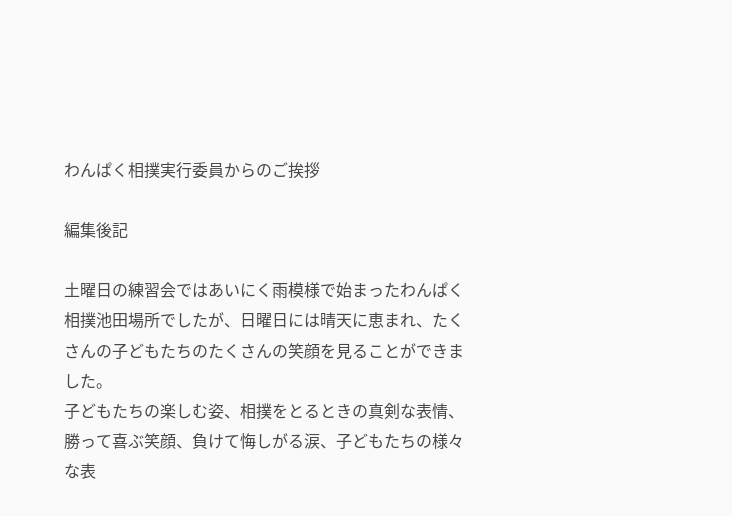わんぱく相撲実行委員からのご挨拶

編集後記

土曜日の練習会ではあいにく雨模様で始まったわんぱく相撲池田場所でしたが、日曜日には晴天に恵まれ、たくさんの子どもたちのたくさんの笑顔を見ることができました。
子どもたちの楽しむ姿、相撲をとるときの真剣な表情、勝って喜ぶ笑顔、負けて悔しがる涙、子どもたちの様々な表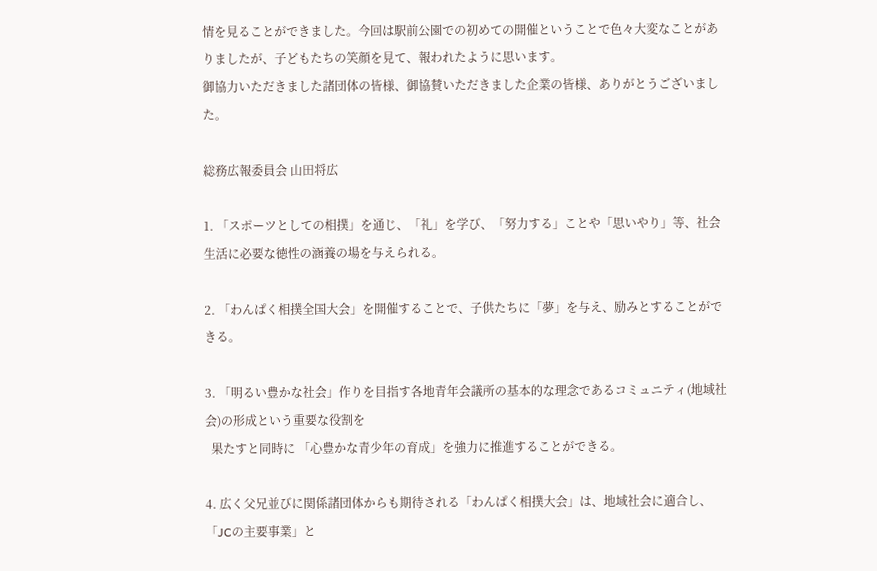情を見ることができました。今回は駅前公園での初めての開催ということで色々大変なことがありましたが、子どもたちの笑顔を見て、報われたように思います。
御協力いただきました諸団体の皆様、御協賛いただきました企業の皆様、ありがとうございました。

総務広報委員会 山田将広

1. 「スポーツとしての相撲」を通じ、「礼」を学び、「努力する」ことや「思いやり」等、社会生活に必要な徳性の涵養の場を与えられる。

2. 「わんぱく相撲全国大会」を開催することで、子供たちに「夢」を与え、励みとすることができる。

3. 「明るい豊かな社会」作りを目指す各地青年会議所の基本的な理念であるコミュニティ(地域社会)の形成という重要な役割を
  果たすと同時に 「心豊かな青少年の育成」を強力に推進することができる。

4. 広く父兄並びに関係諸団体からも期待される「わんぱく相撲大会」は、地域社会に適合し、「JCの主要事業」と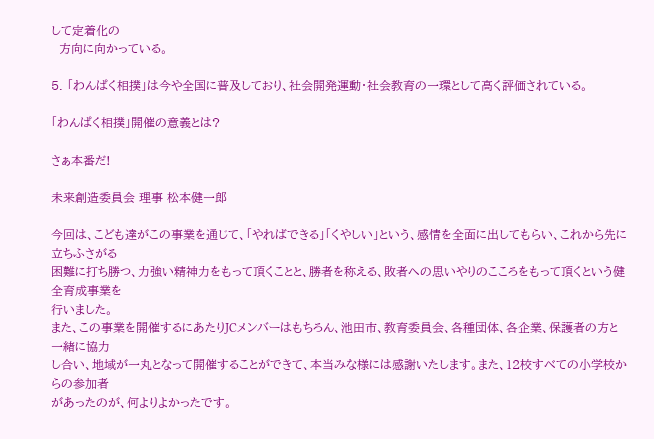して定着化の
  方向に向かっている。

5. 「わんぱく相撲」は今や全国に普及しており、社会開発運動・社会教育の一環として高く評価されている。

「わんぱく相撲」開催の意義とは?

さぁ本番だ!

未来創造委員会 理事 松本健一郎

今回は、こども達がこの事業を通じて、「やればできる」「くやしい」という、感情を全面に出してもらい、これから先に立ちふさがる
困難に打ち勝つ、力強い精神力をもって頂くことと、勝者を称える、敗者への思いやりのこころをもって頂くという健全育成事業を
行いました。
また、この事業を開催するにあたりJCメンバーはもちろん、池田市、教育委員会、各種団体、各企業、保護者の方と一緒に協力
し合い、地域が一丸となって開催することができて、本当みな様には感謝いたします。また、12校すべての小学校からの参加者
があったのが、何よりよかったです。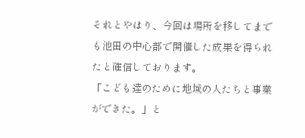それとやはり、今回は場所を移してまでも池田の中心部で開催した成果を得られたと確信しております。
「こども達のために地域の人たちと事業ができた。」と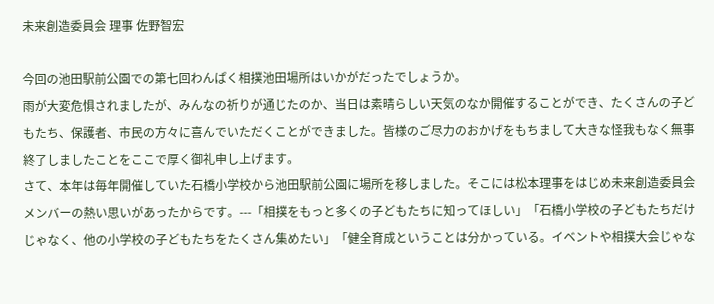未来創造委員会 理事 佐野智宏

今回の池田駅前公園での第七回わんぱく相撲池田場所はいかがだったでしょうか。
雨が大変危惧されましたが、みんなの祈りが通じたのか、当日は素晴らしい天気のなか開催することができ、たくさんの子どもたち、保護者、市民の方々に喜んでいただくことができました。皆様のご尽力のおかげをもちまして大きな怪我もなく無事終了しましたことをここで厚く御礼申し上げます。
さて、本年は毎年開催していた石橋小学校から池田駅前公園に場所を移しました。そこには松本理事をはじめ未来創造委員会メンバーの熱い思いがあったからです。---「相撲をもっと多くの子どもたちに知ってほしい」「石橋小学校の子どもたちだけじゃなく、他の小学校の子どもたちをたくさん集めたい」「健全育成ということは分かっている。イベントや相撲大会じゃな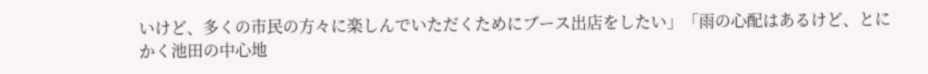いけど、多くの市民の方々に楽しんでいただくためにブース出店をしたい」「雨の心配はあるけど、とにかく池田の中心地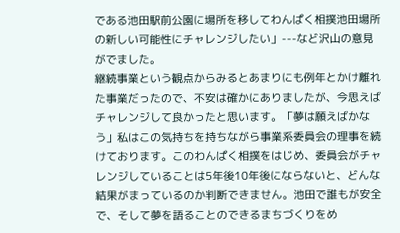である池田駅前公園に場所を移してわんぱく相撲池田場所の新しい可能性にチャレンジしたい」---など沢山の意見がでました。
継続事業という観点からみるとあまりにも例年とかけ離れた事業だったので、不安は確かにありましたが、今思えばチャレンジして良かったと思います。「夢は願えばかなう」私はこの気持ちを持ちながら事業系委員会の理事を続けております。このわんぱく相撲をはじめ、委員会がチャレンジしていることは5年後10年後にならないと、どんな結果がまっているのか判断できません。池田で誰もが安全で、そして夢を語ることのできるまちづくりをめ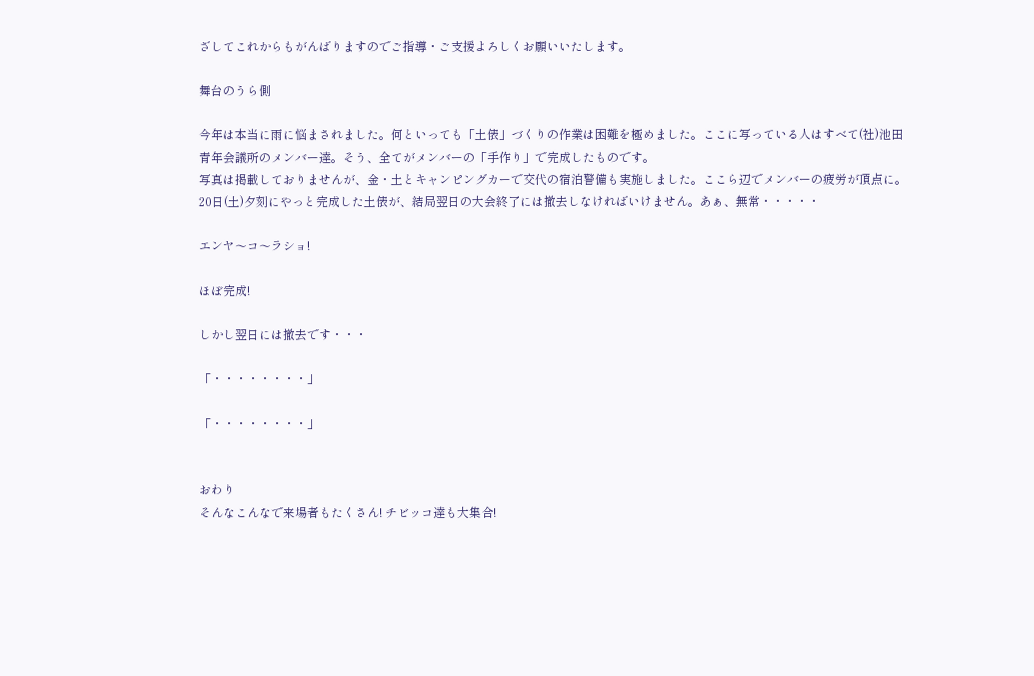ざしてこれからもがんばりますのでご指導・ご支援よろしくお願いいたします。

舞台のうら側

今年は本当に雨に悩まされました。何といっても「土俵」づくりの作業は困難を極めました。ここに写っている人はすべて(社)池田
青年会議所のメンバー達。そう、全てがメンバーの「手作り」で完成したものです。
写真は掲載しておりませんが、金・土とキャンピングカーで交代の宿泊警備も実施しました。ここら辺でメンバーの疲労が頂点に。
20日(土)夕刻にやっと完成した土俵が、結局翌日の大会終了には撤去しなければいけません。あぁ、無常・・・・・

エンヤ〜コ〜ラショ!

ほぼ完成!

しかし翌日には撤去です・・・

「・・・・・・・・」

「・・・・・・・・」


おわり
そんなこんなで来場者もたくさん! チビッコ達も大集合!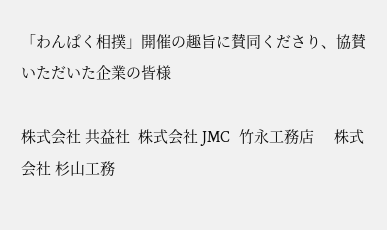「わんぱく相撲」開催の趣旨に賛同くださり、協賛いただいた企業の皆様

株式会社 共益社  株式会社 JMC   竹永工務店     株式会社 杉山工務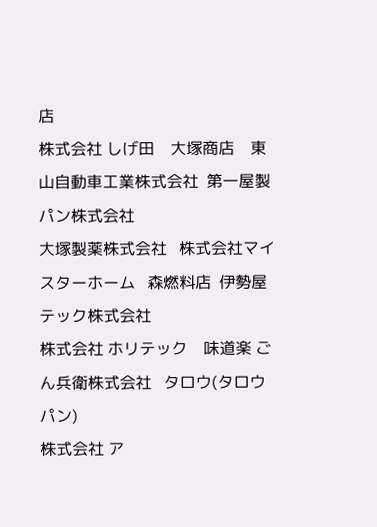店
株式会社 しげ田    大塚商店    東山自動車工業株式会社  第一屋製パン株式会社
大塚製薬株式会社   株式会社マイスターホーム   森燃料店  伊勢屋テック株式会社
株式会社 ホリテック    味道楽 ごん兵衛株式会社   タロウ(タロウパン)
株式会社 ア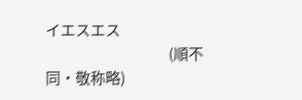イエスエス
                                         (順不同・敬称略)